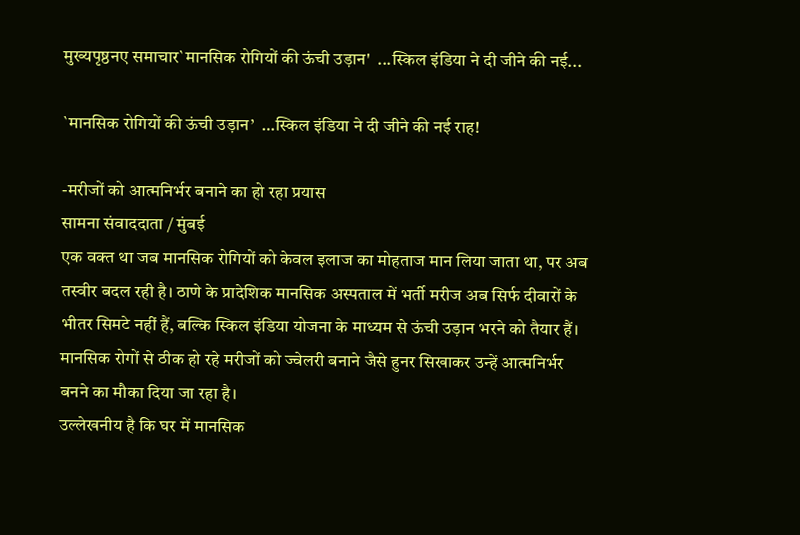मुख्यपृष्ठनए समाचार`मानसिक रोगियों की ऊंची उड़ान'  ...स्किल इंडिया ने दी जीने की नई...

`मानसिक रोगियों की ऊंची उड़ान’  …स्किल इंडिया ने दी जीने की नई राह!

-मरीजों को आत्मनिर्भर बनाने का हो रहा प्रयास
सामना संवाददाता / मुंबई
एक वक्त था जब मानसिक रोगियों को केवल इलाज का मोहताज मान लिया जाता था, पर अब तस्वीर बदल रही है। ठाणे के प्रादेशिक मानसिक अस्पताल में भर्ती मरीज अब सिर्फ दीवारों के भीतर सिमटे नहीं हैं, बल्कि स्किल इंडिया योजना के माध्यम से ऊंची उड़ान भरने को तैयार हैं। मानसिक रोगों से ठीक हो रहे मरीजों को ज्वेलरी बनाने जैसे हुनर सिखाकर उन्हें आत्मनिर्भर बनने का मौका दिया जा रहा है।
उल्लेखनीय है कि घर में मानसिक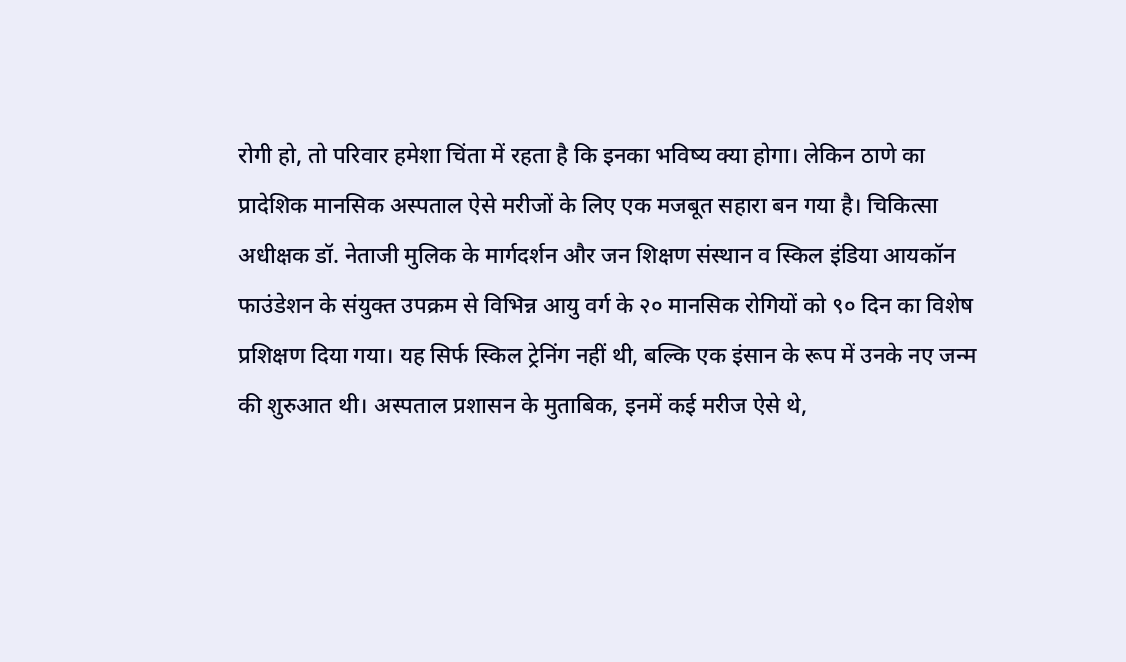रोगी हो, तो परिवार हमेशा चिंता में रहता है कि इनका भविष्य क्या होगा। लेकिन ठाणे का प्रादेशिक मानसिक अस्पताल ऐसे मरीजों के लिए एक मजबूत सहारा बन गया है। चिकित्सा अधीक्षक डॉ. नेताजी मुलिक के मार्गदर्शन और जन शिक्षण संस्थान व स्किल इंडिया आयकॉन फाउंडेशन के संयुक्त उपक्रम से विभिन्न आयु वर्ग के २० मानसिक रोगियों को ९० दिन का विशेष प्रशिक्षण दिया गया। यह सिर्फ स्किल ट्रेनिंग नहीं थी, बल्कि एक इंसान के रूप में उनके नए जन्म की शुरुआत थी। अस्पताल प्रशासन के मुताबिक, इनमें कई मरीज ऐसे थे,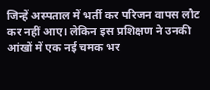जिन्हें अस्पताल में भर्ती कर परिजन वापस लौट कर नहीं आए। लेकिन इस प्रशिक्षण ने उनकी आंखों में एक नई चमक भर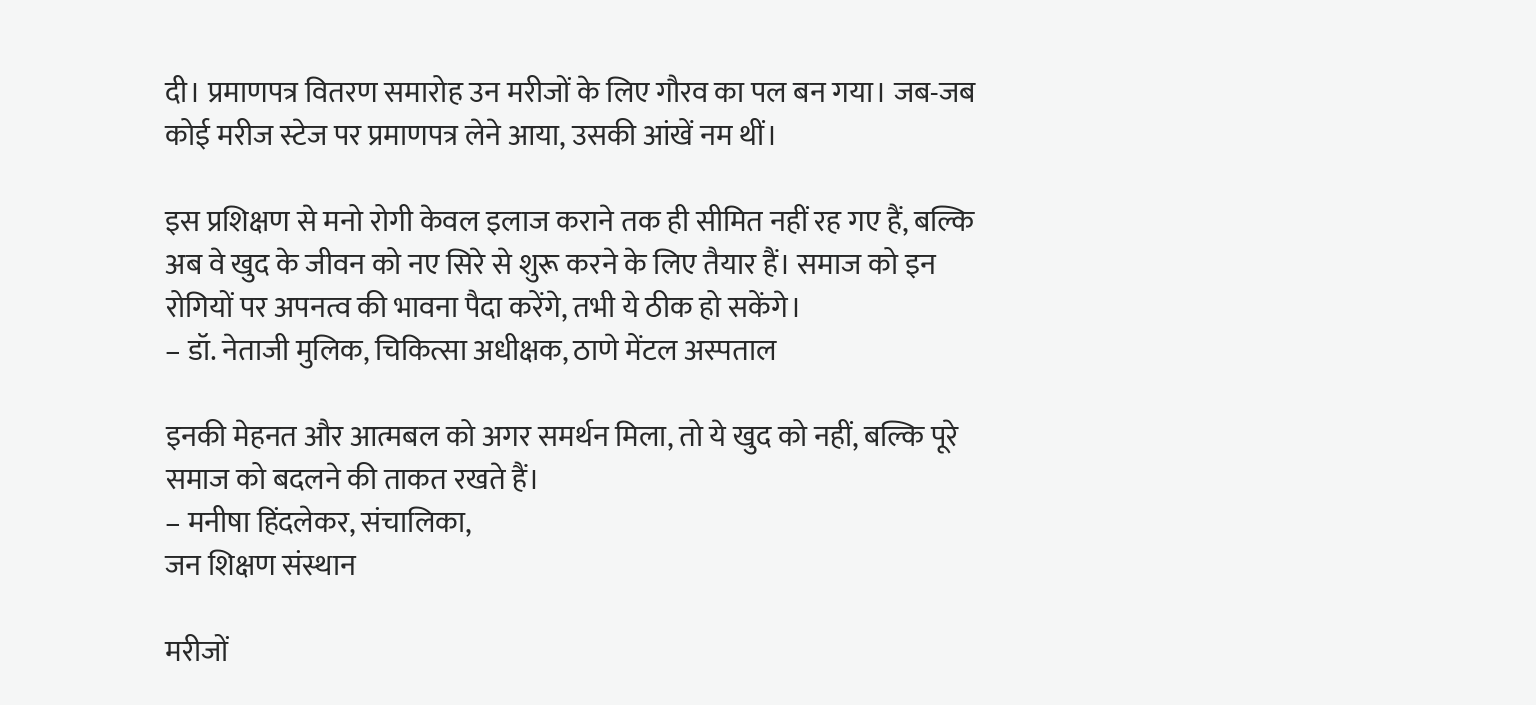दी। प्रमाणपत्र वितरण समारोह उन मरीजों के लिए गौरव का पल बन गया। जब-जब कोई मरीज स्टेज पर प्रमाणपत्र लेने आया, उसकी आंखें नम थीं।

इस प्रशिक्षण से मनो रोगी केवल इलाज कराने तक ही सीमित नहीं रह गए हैं, बल्कि अब वे खुद के जीवन को नए सिरे से शुरू करने के लिए तैयार हैं। समाज को इन रोगियों पर अपनत्व की भावना पैदा करेंगे, तभी ये ठीक हो सकेंगे।
– डॉ. नेताजी मुलिक, चिकित्सा अधीक्षक, ठाणे मेंटल अस्पताल

इनकी मेहनत और आत्मबल को अगर समर्थन मिला, तो ये खुद को नहीं, बल्कि पूरे समाज को बदलने की ताकत रखते हैं।
– मनीषा हिंदलेकर, संचालिका,
जन शिक्षण संस्थान

मरीजों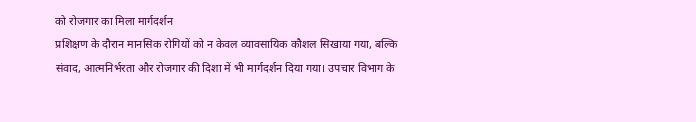को रोजगार का मिला मार्गदर्शन
प्रशिक्षण के दौरान मानसिक रोगियों को न केवल व्यावसायिक कौशल सिखाया गया, बल्कि संवाद, आत्मनिर्भरता और रोजगार की दिशा में भी मार्गदर्शन दिया गया। उपचार विभाग के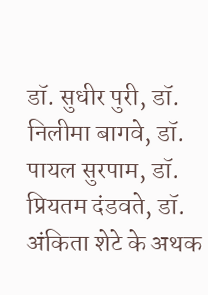डॉ. सुधीर पुरी, डॉ. निलीमा बागवे, डॉ. पायल सुरपाम, डॉ. प्रियतम दंडवते, डॉ. अंकिता शेटे के अथक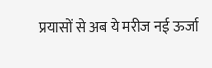प्रयासों से अब ये मरीज नई ऊर्जा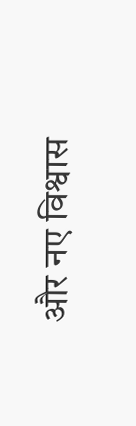और नए विश्वास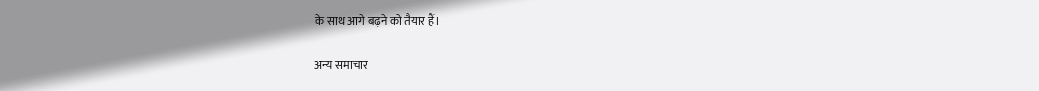के साथ आगे बढ़ने को तैयार हैं।

अन्य समाचार